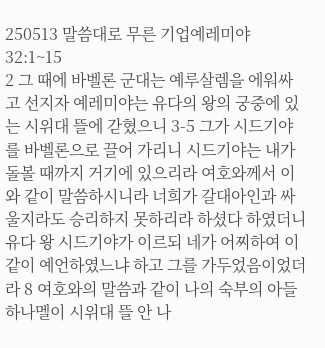250513 말씀대로 무른 기업예레미야32:1~15
2 그 때에 바벨론 군대는 예루살렘을 에워싸고 선지자 예레미야는 유다의 왕의 궁중에 있는 시위대 뜰에 갇혔으니 3-5 그가 시드기야를 바벨론으로 끌어 가리니 시드기야는 내가 돌볼 때까지 거기에 있으리라 여호와께서 이와 같이 말씀하시니라 너희가 갈대아인과 싸울지라도 승리하지 못하리라 하셨다 하였더니 유다 왕 시드기야가 이르되 네가 어찌하여 이같이 예언하였느냐 하고 그를 가두었음이었더라 8 여호와의 말씀과 같이 나의 숙부의 아들 하나멜이 시위대 뜰 안 나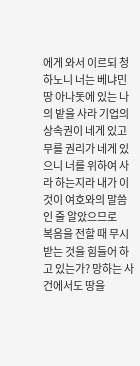에게 와서 이르되 청하노니 너는 베냐민 땅 아나돗에 있는 나의 밭을 사라 기업의 상속권이 네게 있고 무를 권리가 네게 있으니 너를 위하여 사라 하는지라 내가 이것이 여호와의 말씀인 줄 알았으므로
복음을 전할 때 무시 받는 것을 힘들어 하고 있는가? 망하는 사건에서도 땅을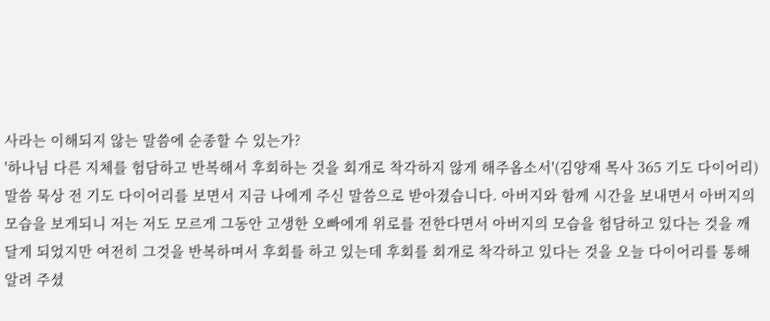사라는 이해되지 않는 말씀에 순종할 수 있는가?
'하나님 다른 지체를 험담하고 반복해서 후회하는 것을 회개로 착각하지 않게 해주옵소서'(김양재 목사 365 기도 다이어리) 말씀 묵상 전 기도 다이어리를 보면서 지금 나에게 주신 말씀으로 받아졌습니다. 아버지와 함께 시간을 보내면서 아버지의 모습을 보게되니 저는 저도 모르게 그동안 고생한 오빠에게 위로를 전한다면서 아버지의 모습을 험담하고 있다는 것을 깨달게 되었지만 여전히 그것을 반복하며서 후회를 하고 있는데 후회를 회개로 착각하고 있다는 것을 오늘 다이어리를 통해 알려 주셨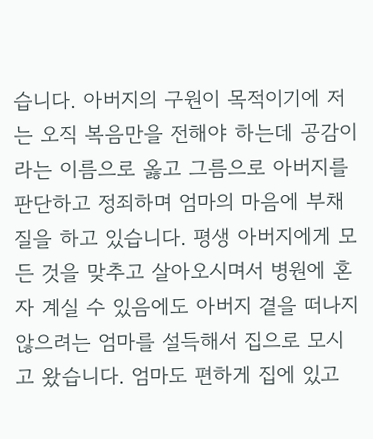습니다. 아버지의 구원이 목적이기에 저는 오직 복음만을 전해야 하는데 공감이라는 이름으로 옳고 그름으로 아버지를 판단하고 정죄하며 엄마의 마음에 부채질을 하고 있습니다. 평생 아버지에게 모든 것을 맞추고 살아오시며서 병원에 혼자 계실 수 있음에도 아버지 곁을 떠나지 않으려는 엄마를 설득해서 집으로 모시고 왔습니다. 엄마도 편하게 집에 있고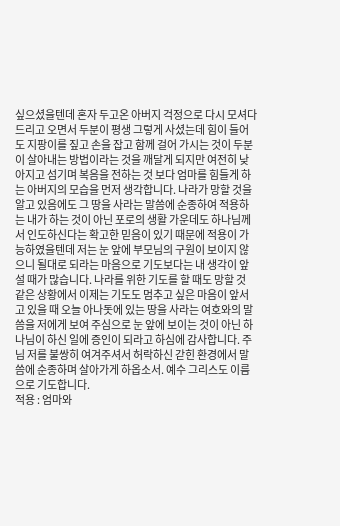싶으셨을텐데 혼자 두고온 아버지 걱정으로 다시 모셔다 드리고 오면서 두분이 평생 그렇게 사셨는데 힘이 들어도 지팡이를 짚고 손을 잡고 함께 걸어 가시는 것이 두분이 살아내는 방법이라는 것을 깨달게 되지만 여전히 낮아지고 섬기며 복음을 전하는 것 보다 엄마를 힘들게 하는 아버지의 모습을 먼저 생각합니다. 나라가 망할 것을 알고 있음에도 그 땅을 사라는 말씀에 순종하여 적용하는 내가 하는 것이 아닌 포로의 생활 가운데도 하나님께서 인도하신다는 확고한 믿음이 있기 때문에 적용이 가능하였을텐데 저는 눈 앞에 부모님의 구원이 보이지 않으니 될대로 되라는 마음으로 기도보다는 내 생각이 앞설 때가 많습니다. 나라를 위한 기도를 할 때도 망할 것 같은 상황에서 이제는 기도도 멈추고 싶은 마음이 앞서고 있을 때 오늘 아나돗에 있는 땅을 사라는 여호와의 말씀을 저에게 보여 주심으로 눈 앞에 보이는 것이 아닌 하나님이 하신 일에 증인이 되라고 하심에 감사합니다. 주님 저를 불쌍히 여겨주셔서 허락하신 갇힌 환경에서 말씀에 순종하며 살아가게 하옵소서. 예수 그리스도 이름으로 기도합니다.
적용 : 엄마와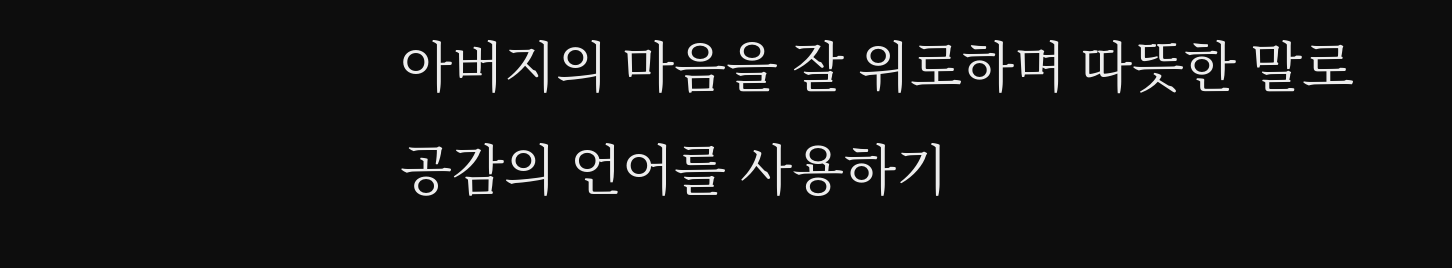아버지의 마음을 잘 위로하며 따뜻한 말로 공감의 언어를 사용하기